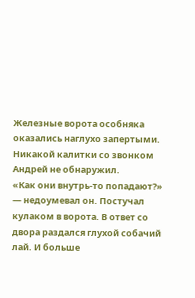Железные ворота особняка оказались наглухо запертыми. Никакой калитки со звонком Андрей не обнаружил.
«Как они внутрь-то попадают?» — недоумевал он. Постучал кулаком в ворота. В ответ со двора раздался глухой собачий лай. И больше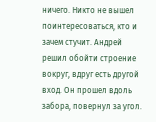ничего. Никто не вышел поинтересоваться, кто и зачем стучит. Андрей решил обойти строение вокруг, вдруг есть другой вход. Он прошел вдоль забора, повернул за угол.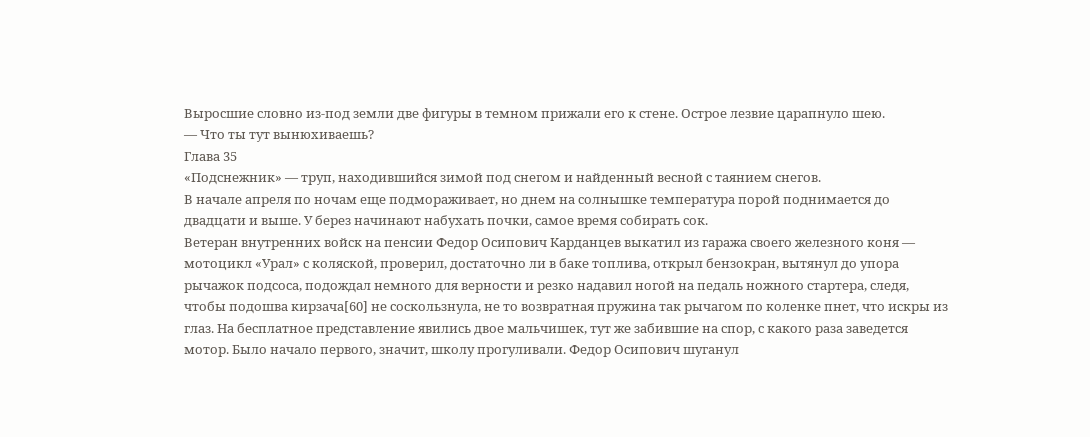Выросшие словно из-под земли две фигуры в темном прижали его к стене. Острое лезвие царапнуло шею.
— Что ты тут вынюхиваешь?
Глава 35
«Подснежник» — труп, находившийся зимой под снегом и найденный весной с таянием снегов.
В начале апреля по ночам еще подмораживает, но днем на солнышке температура порой поднимается до двадцати и выше. У берез начинают набухать почки, самое время собирать сок.
Ветеран внутренних войск на пенсии Федор Осипович Карданцев выкатил из гаража своего железного коня — мотоцикл «Урал» с коляской, проверил, достаточно ли в баке топлива, открыл бензокран, вытянул до упора рычажок подсоса, подождал немного для верности и резко надавил ногой на педаль ножного стартера, следя, чтобы подошва кирзача[60] не соскользнула, не то возвратная пружина так рычагом по коленке пнет, что искры из глаз. На бесплатное представление явились двое мальчишек, тут же забившие на спор, с какого раза заведется мотор. Было начало первого, значит, школу прогуливали. Федор Осипович шуганул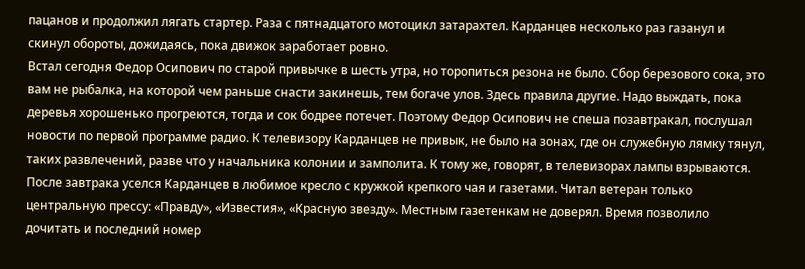пацанов и продолжил лягать стартер. Раза с пятнадцатого мотоцикл затарахтел. Карданцев несколько раз газанул и скинул обороты, дожидаясь, пока движок заработает ровно.
Встал сегодня Федор Осипович по старой привычке в шесть утра, но торопиться резона не было. Сбор березового сока, это вам не рыбалка, на которой чем раньше снасти закинешь, тем богаче улов. Здесь правила другие. Надо выждать, пока деревья хорошенько прогреются, тогда и сок бодрее потечет. Поэтому Федор Осипович не спеша позавтракал, послушал новости по первой программе радио. К телевизору Карданцев не привык, не было на зонах, где он служебную лямку тянул, таких развлечений, разве что у начальника колонии и замполита. К тому же, говорят, в телевизорах лампы взрываются. После завтрака уселся Карданцев в любимое кресло с кружкой крепкого чая и газетами. Читал ветеран только центральную прессу: «Правду», «Известия», «Красную звезду». Местным газетенкам не доверял. Время позволило дочитать и последний номер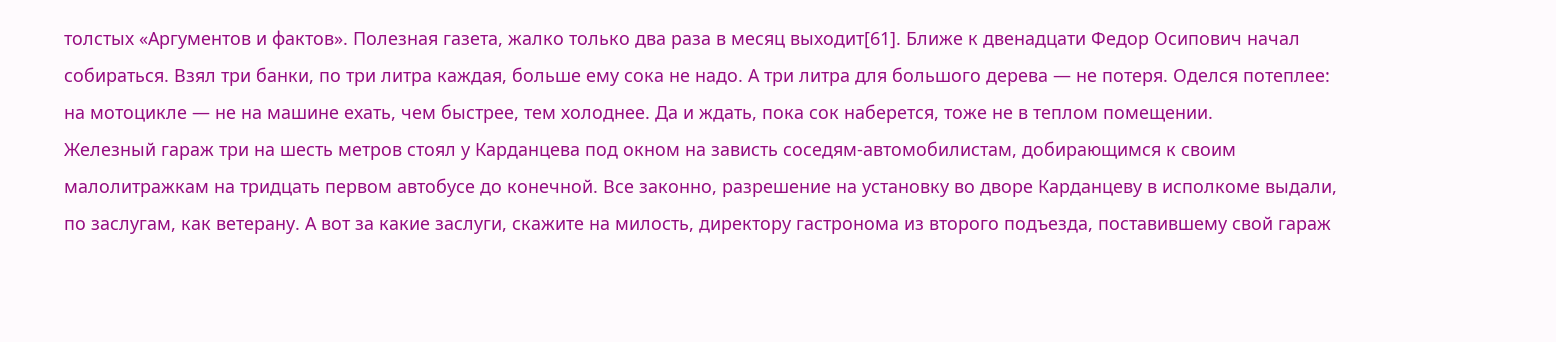толстых «Аргументов и фактов». Полезная газета, жалко только два раза в месяц выходит[61]. Ближе к двенадцати Федор Осипович начал собираться. Взял три банки, по три литра каждая, больше ему сока не надо. А три литра для большого дерева — не потеря. Оделся потеплее: на мотоцикле — не на машине ехать, чем быстрее, тем холоднее. Да и ждать, пока сок наберется, тоже не в теплом помещении.
Железный гараж три на шесть метров стоял у Карданцева под окном на зависть соседям-автомобилистам, добирающимся к своим малолитражкам на тридцать первом автобусе до конечной. Все законно, разрешение на установку во дворе Карданцеву в исполкоме выдали, по заслугам, как ветерану. А вот за какие заслуги, скажите на милость, директору гастронома из второго подъезда, поставившему свой гараж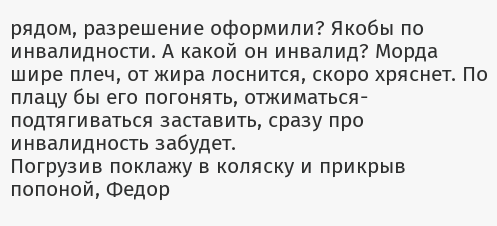рядом, разрешение оформили? Якобы по инвалидности. А какой он инвалид? Морда шире плеч, от жира лоснится, скоро хряснет. По плацу бы его погонять, отжиматься-подтягиваться заставить, сразу про инвалидность забудет.
Погрузив поклажу в коляску и прикрыв попоной, Федор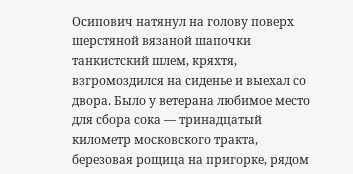Осипович натянул на голову поверх шерстяной вязаной шапочки танкистский шлем, кряхтя, взгромоздился на сиденье и выехал со двора. Было у ветерана любимое место для сбора сока — тринадцатый километр московского тракта, березовая рощица на пригорке, рядом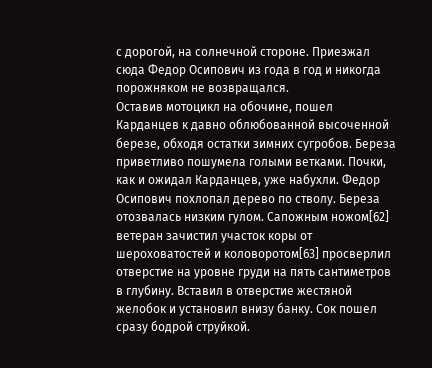с дорогой, на солнечной стороне. Приезжал сюда Федор Осипович из года в год и никогда порожняком не возвращался.
Оставив мотоцикл на обочине, пошел Карданцев к давно облюбованной высоченной березе, обходя остатки зимних сугробов. Береза приветливо пошумела голыми ветками. Почки, как и ожидал Карданцев, уже набухли. Федор Осипович похлопал дерево по стволу. Береза отозвалась низким гулом. Сапожным ножом[62] ветеран зачистил участок коры от шероховатостей и коловоротом[63] просверлил отверстие на уровне груди на пять сантиметров в глубину. Вставил в отверстие жестяной желобок и установил внизу банку. Сок пошел сразу бодрой струйкой.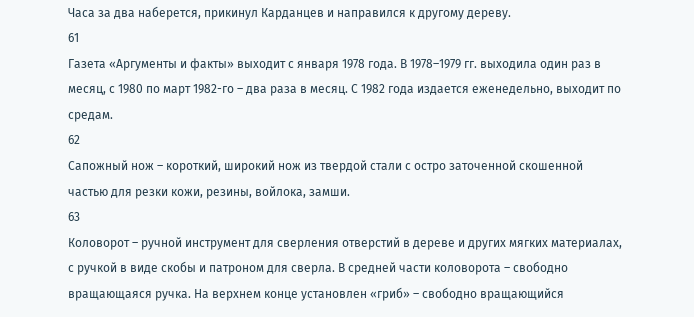Часа за два наберется, прикинул Карданцев и направился к другому дереву.
61
Газета «Аргументы и факты» выходит с января 1978 года. В 1978–1979 гг. выходила один раз в месяц, с 1980 по март 1982-го – два раза в месяц. С 1982 года издается еженедельно, выходит по средам.
62
Сапожный нож – короткий, широкий нож из твердой стали с остро заточенной скошенной частью для резки кожи, резины, войлока, замши.
63
Коловорот – ручной инструмент для сверления отверстий в дереве и других мягких материалах, с ручкой в виде скобы и патроном для сверла. В средней части коловорота – свободно вращающаяся ручка. На верхнем конце установлен «гриб» – свободно вращающийся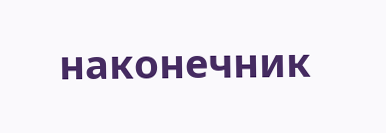наконечник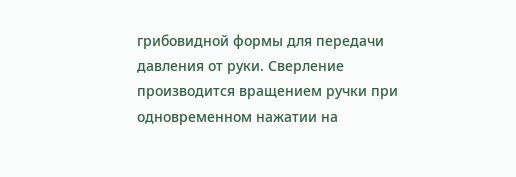грибовидной формы для передачи давления от руки. Сверление производится вращением ручки при одновременном нажатии на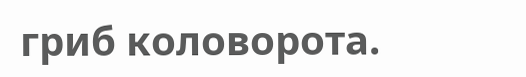гриб коловорота.